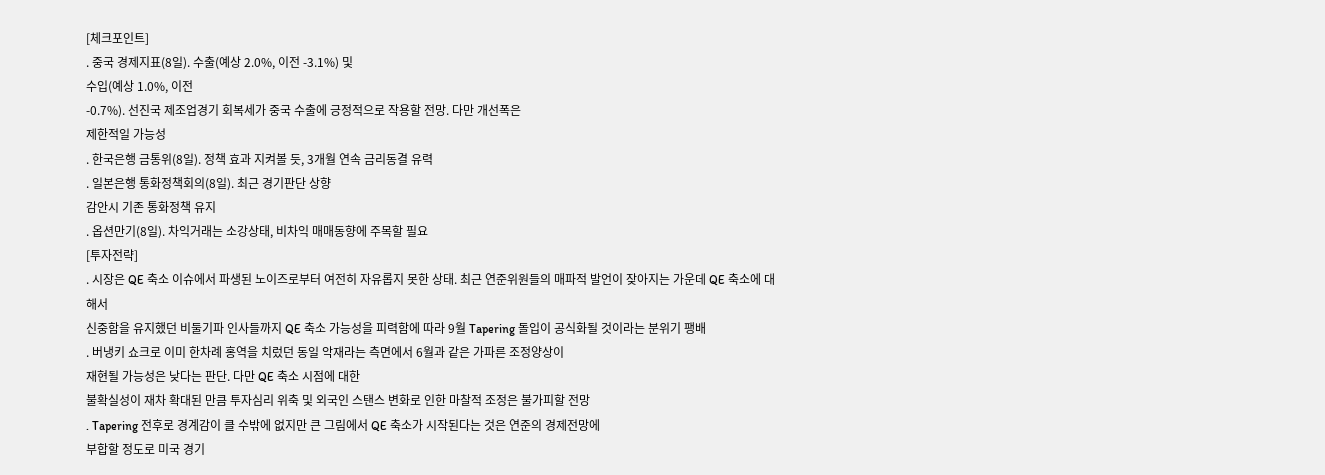[체크포인트]
. 중국 경제지표(8일). 수출(예상 2.0%, 이전 -3.1%) 및
수입(예상 1.0%, 이전
-0.7%). 선진국 제조업경기 회복세가 중국 수출에 긍정적으로 작용할 전망. 다만 개선폭은
제한적일 가능성
. 한국은행 금통위(8일). 정책 효과 지켜볼 듯, 3개월 연속 금리동결 유력
. 일본은행 통화정책회의(8일). 최근 경기판단 상향
감안시 기존 통화정책 유지
. 옵션만기(8일). 차익거래는 소강상태, 비차익 매매동향에 주목할 필요
[투자전략]
. 시장은 QE 축소 이슈에서 파생된 노이즈로부터 여전히 자유롭지 못한 상태. 최근 연준위원들의 매파적 발언이 잦아지는 가운데 QE 축소에 대해서
신중함을 유지했던 비둘기파 인사들까지 QE 축소 가능성을 피력함에 따라 9월 Tapering 돌입이 공식화될 것이라는 분위기 팽배
. 버냉키 쇼크로 이미 한차례 홍역을 치렀던 동일 악재라는 측면에서 6월과 같은 가파른 조정양상이
재현될 가능성은 낮다는 판단. 다만 QE 축소 시점에 대한
불확실성이 재차 확대된 만큼 투자심리 위축 및 외국인 스탠스 변화로 인한 마찰적 조정은 불가피할 전망
. Tapering 전후로 경계감이 클 수밖에 없지만 큰 그림에서 QE 축소가 시작된다는 것은 연준의 경제전망에
부합할 정도로 미국 경기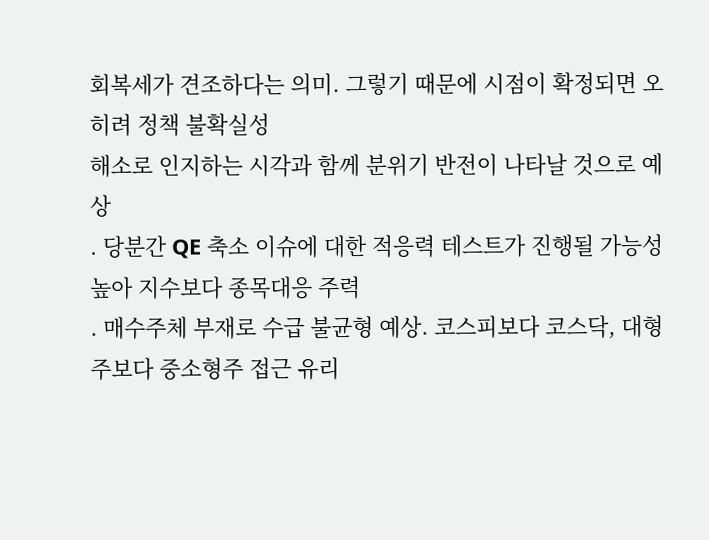회복세가 견조하다는 의미. 그렇기 때문에 시점이 확정되면 오히려 정책 불확실성
해소로 인지하는 시각과 함께 분위기 반전이 나타날 것으로 예상
. 당분간 QE 축소 이슈에 대한 적응력 테스트가 진행될 가능성 높아 지수보다 종목대응 주력
. 매수주체 부재로 수급 불균형 예상. 코스피보다 코스닥, 대형주보다 중소형주 접근 유리